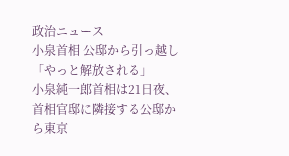政治ニュース
小泉首相 公邸から引っ越し「やっと解放される」
小泉純一郎首相は21日夜、首相官邸に隣接する公邸から東京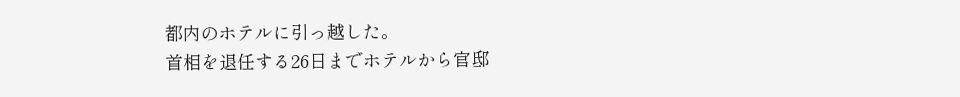都内のホテルに引っ越した。
首相を退任する26日までホテルから官邸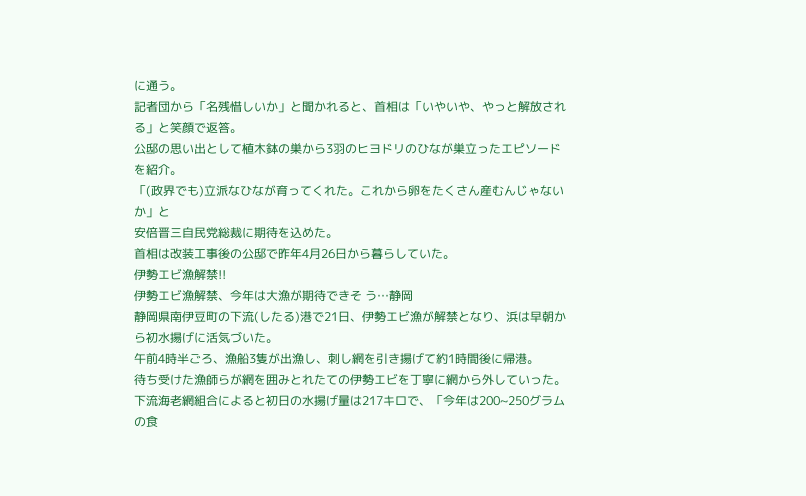に通う。
記者団から「名残惜しいか」と聞かれると、首相は「いやいや、やっと解放される」と笑顔で返答。
公邸の思い出として植木鉢の巣から3羽のヒヨドリのひなが巣立ったエピソードを紹介。
「(政界でも)立派なひなが育ってくれた。これから卵をたくさん産むんじゃないか」と
安倍晋三自民党総裁に期待を込めた。
首相は改装工事後の公邸で昨年4月26日から暮らしていた。
伊勢エビ漁解禁!!
伊勢エビ漁解禁、今年は大漁が期待できそ う…静岡
静岡県南伊豆町の下流(したる)港で21日、伊勢エビ漁が解禁となり、浜は早朝から初水揚げに活気づいた。
午前4時半ごろ、漁船3隻が出漁し、刺し網を引き揚げて約1時間後に帰港。
待ち受けた漁師らが網を囲みとれたての伊勢エビを丁寧に網から外していった。
下流海老網組合によると初日の水揚げ量は217キロで、「今年は200~250グラムの食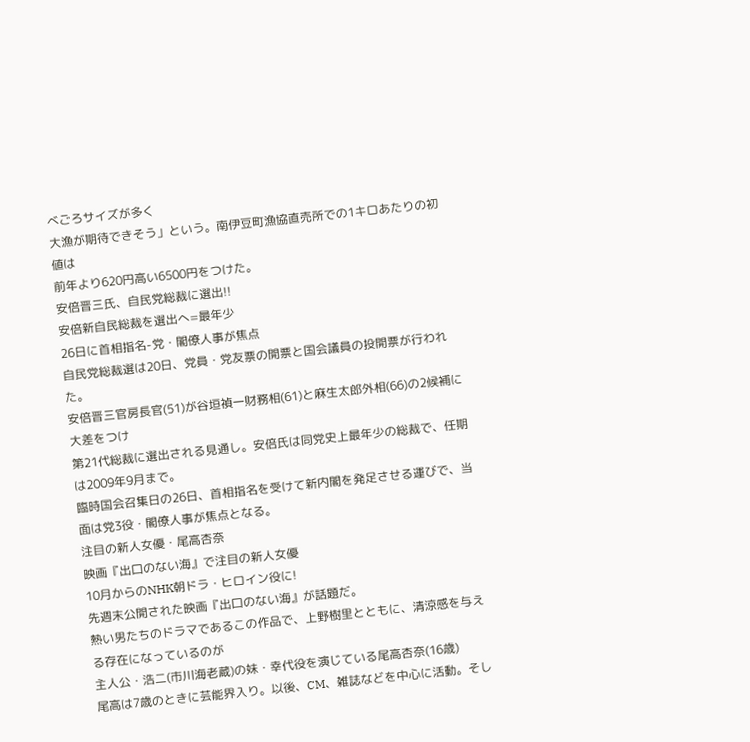べごろサイズが多く
大漁が期待できそう」という。南伊豆町漁協直売所での1キロあたりの初値は
前年より620円高い6500円をつけた。
安倍晋三氏、自民党総裁に選出!!
安倍新自民総裁を選出へ=最年少
26日に首相指名-党・閣僚人事が焦点
自民党総裁選は20日、党員・党友票の開票と国会議員の投開票が行われた。
安倍晋三官房長官(51)が谷垣禎一財務相(61)と麻生太郎外相(66)の2候補に大差をつけ
第21代総裁に選出される見通し。安倍氏は同党史上最年少の総裁で、任期は2009年9月まで。
臨時国会召集日の26日、首相指名を受けて新内閣を発足させる運びで、当面は党3役・閣僚人事が焦点となる。
注目の新人女優・尾高杏奈
映画『出口のない海』で注目の新人女優
10月からのNHK朝ドラ・ヒロイン役に!
先週末公開された映画『出口のない海』が話題だ。
熱い男たちのドラマであるこの作品で、上野樹里とともに、清涼感を与える存在になっているのが
主人公・浩二(市川海老蔵)の妹・幸代役を演じている尾高杏奈(16歳)
尾高は7歳のときに芸能界入り。以後、CM、雑誌などを中心に活動。そし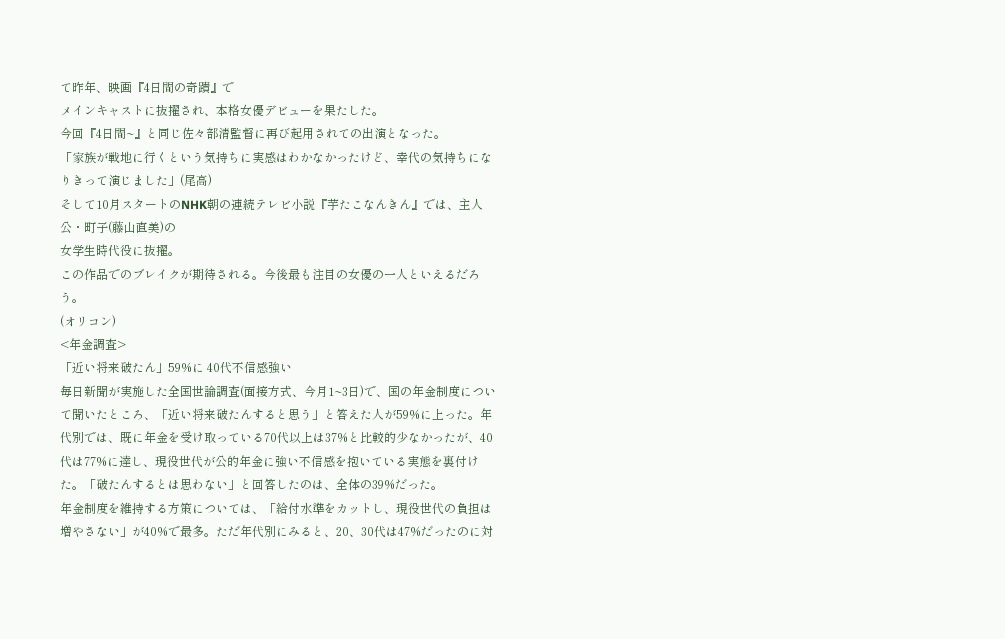て昨年、映画『4日間の奇蹟』で
メインキャストに抜擢され、本格女優デビューを果たした。
今回『4日間~』と同じ佐々部清監督に再び起用されての出演となった。
「家族が戦地に行くという気持ちに実感はわかなかったけど、幸代の気持ちになりきって演じました」(尾高)
そして10月スタートのNHK朝の連続テレビ小説『芋たこなんきん』では、主人公・町子(藤山直美)の
女学生時代役に抜擢。
この作品でのブレイクが期待される。今後最も注目の女優の一人といえるだろう。
(オリコン)
<年金調査>
「近い将来破たん」59%に 40代不信感強い
毎日新聞が実施した全国世論調査(面接方式、今月1~3日)で、国の年金制度について聞いたところ、「近い将来破たんすると思う」と答えた人が59%に上った。年代別では、既に年金を受け取っている70代以上は37%と比較的少なかったが、40代は77%に達し、現役世代が公的年金に強い不信感を抱いている実態を裏付けた。「破たんするとは思わない」と回答したのは、全体の39%だった。
年金制度を維持する方策については、「給付水準をカットし、現役世代の負担は増やさない」が40%で最多。ただ年代別にみると、20、30代は47%だったのに対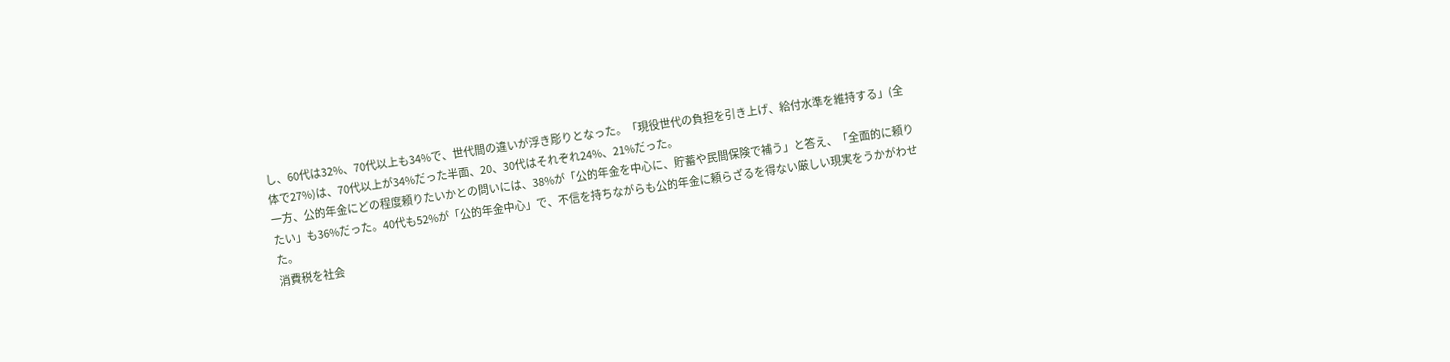し、60代は32%、70代以上も34%で、世代間の違いが浮き彫りとなった。「現役世代の負担を引き上げ、給付水準を維持する」(全体で27%)は、70代以上が34%だった半面、20、30代はそれぞれ24%、21%だった。
一方、公的年金にどの程度頼りたいかとの問いには、38%が「公的年金を中心に、貯蓄や民間保険で補う」と答え、「全面的に頼りたい」も36%だった。40代も52%が「公的年金中心」で、不信を持ちながらも公的年金に頼らざるを得ない厳しい現実をうかがわせた。
消費税を社会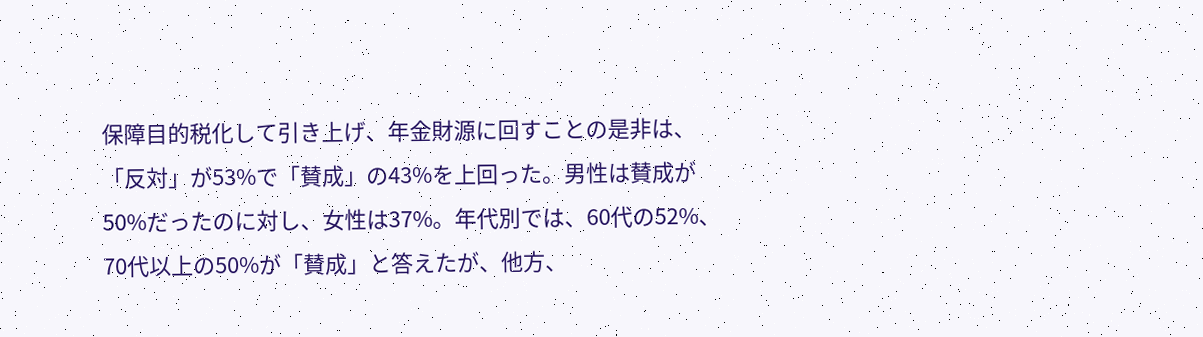保障目的税化して引き上げ、年金財源に回すことの是非は、「反対」が53%で「賛成」の43%を上回った。男性は賛成が50%だったのに対し、女性は37%。年代別では、60代の52%、70代以上の50%が「賛成」と答えたが、他方、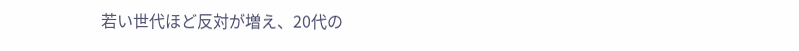若い世代ほど反対が増え、20代の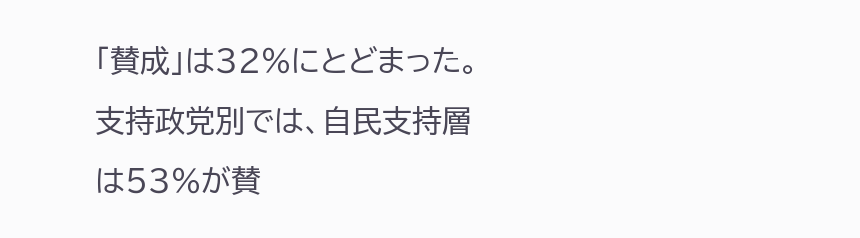「賛成」は32%にとどまった。支持政党別では、自民支持層は53%が賛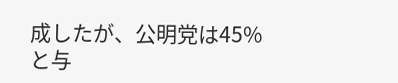成したが、公明党は45%と与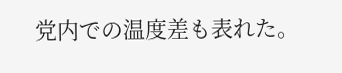党内での温度差も表れた。